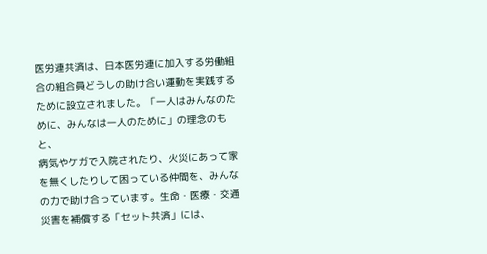医労連共済は、日本医労連に加入する労働組合の組合員どうしの助け合い運動を実践するために設立されました。「一人はみんなのために、みんなは一人のために」の理念のもと、
病気やケガで入院されたり、火災にあって家を無くしたりして困っている仲間を、みんなの力で助け合っています。生命・医療・交通災害を補償する「セット共済」には、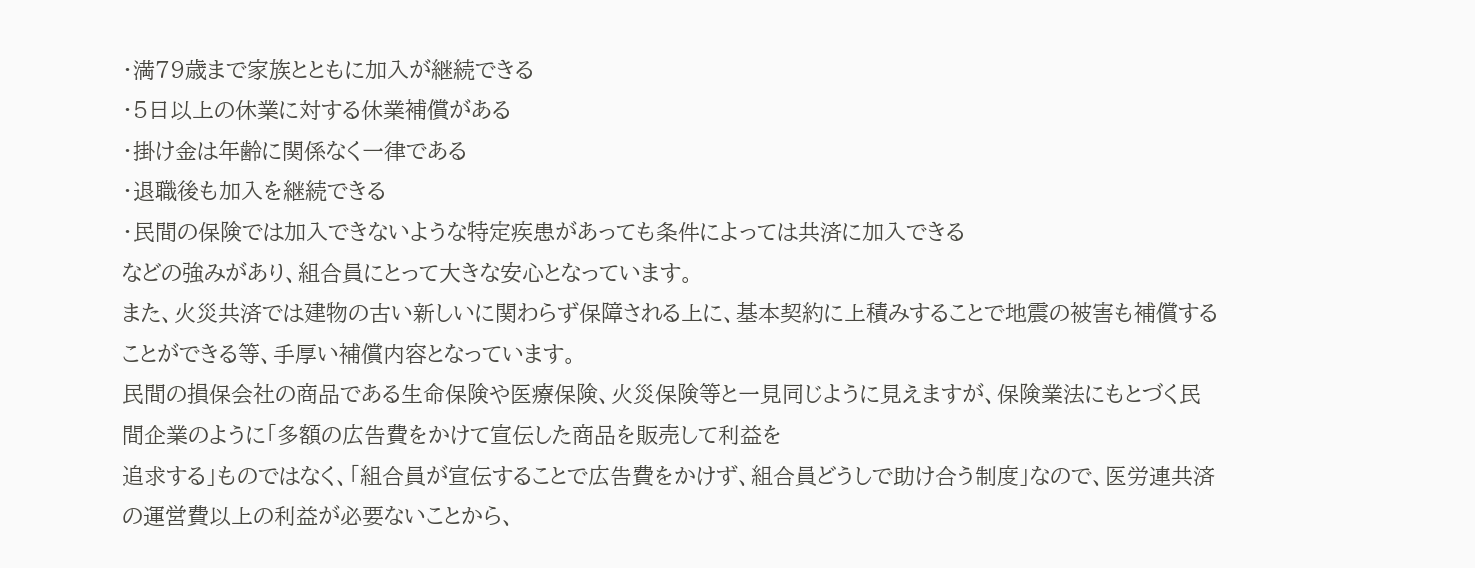・満79歳まで家族とともに加入が継続できる
・5日以上の休業に対する休業補償がある
・掛け金は年齢に関係なく一律である
・退職後も加入を継続できる
・民間の保険では加入できないような特定疾患があっても条件によっては共済に加入できる
などの強みがあり、組合員にとって大きな安心となっています。
また、火災共済では建物の古い新しいに関わらず保障される上に、基本契約に上積みすることで地震の被害も補償することができる等、手厚い補償内容となっています。
民間の損保会社の商品である生命保険や医療保険、火災保険等と一見同じように見えますが、保険業法にもとづく民間企業のように「多額の広告費をかけて宣伝した商品を販売して利益を
追求する」ものではなく、「組合員が宣伝することで広告費をかけず、組合員どうしで助け合う制度」なので、医労連共済の運営費以上の利益が必要ないことから、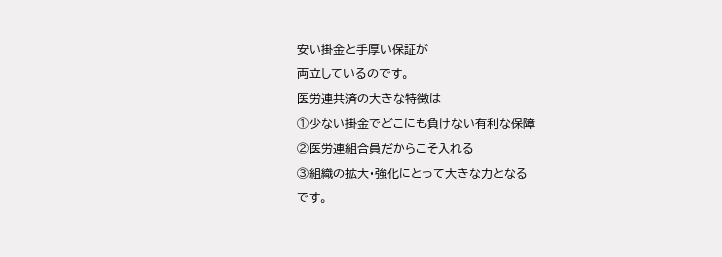安い掛金と手厚い保証が
両立しているのです。
医労連共済の大きな特徴は
①少ない掛金でどこにも負けない有利な保障
②医労連組合員だからこそ入れる
③組織の拡大・強化にとって大きな力となる
です。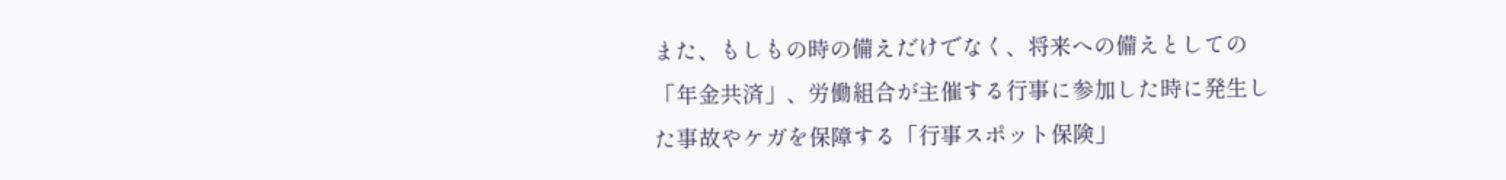また、もしもの時の備えだけでなく、将来への備えとしての「年金共済」、労働組合が主催する行事に参加した時に発生した事故やケガを保障する「行事スポット保険」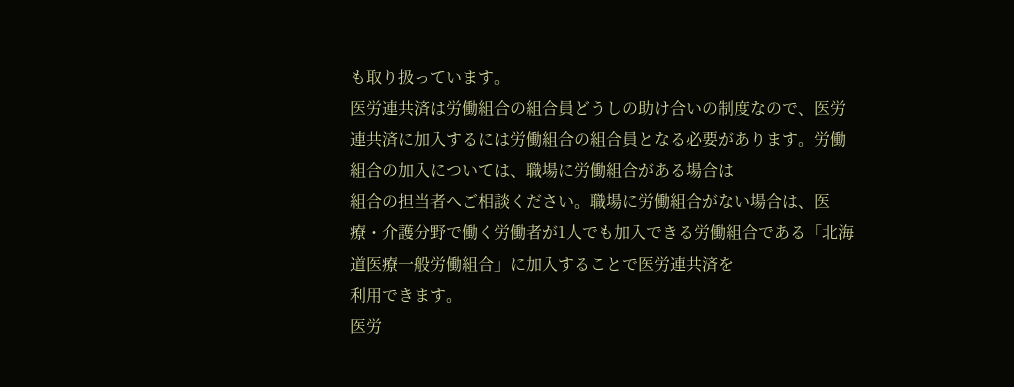も取り扱っています。
医労連共済は労働組合の組合員どうしの助け合いの制度なので、医労連共済に加入するには労働組合の組合員となる必要があります。労働組合の加入については、職場に労働組合がある場合は
組合の担当者へご相談ください。職場に労働組合がない場合は、医療・介護分野で働く労働者が1人でも加入できる労働組合である「北海道医療一般労働組合」に加入することで医労連共済を
利用できます。
医労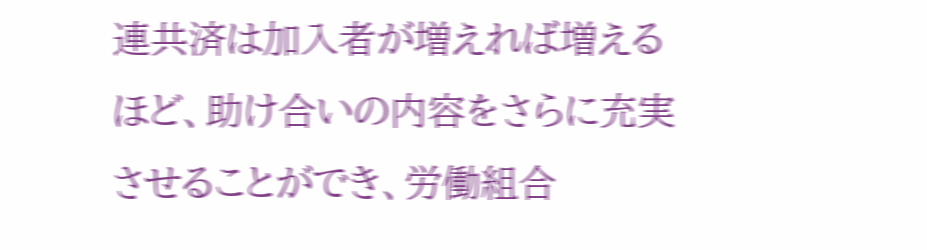連共済は加入者が増えれば増えるほど、助け合いの内容をさらに充実させることができ、労働組合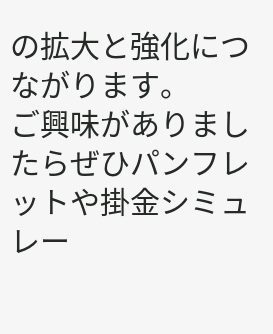の拡大と強化につながります。
ご興味がありましたらぜひパンフレットや掛金シミュレー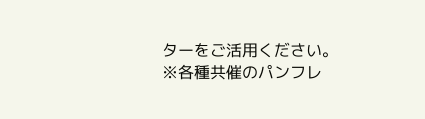ターをご活用ください。
※各種共催のパンフレ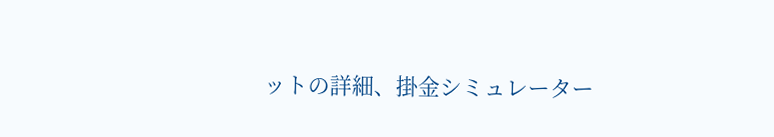ットの詳細、掛金シミュレーター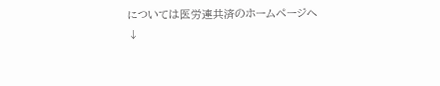については医労連共済のホームページへ
↓